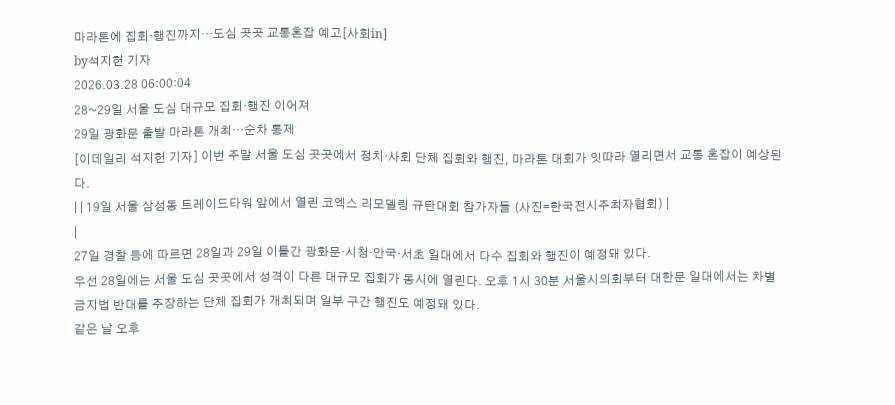마라톤에 집회·행진까지…도심 곳곳 교통혼잡 예고[사회in]
by석지헌 기자
2026.03.28 06:00:04
28~29일 서울 도심 대규모 집회·행진 이어져
29일 광화문 출발 마라톤 개최…순차 통제
[이데일리 석지헌 기자] 이번 주말 서울 도심 곳곳에서 정치·사회 단체 집회와 행진, 마라톤 대회가 잇따라 열리면서 교통 혼잡이 예상된다.
| | 19일 서울 삼성동 트레이드타워 앞에서 열린 코엑스 리모델링 규탄대회 참가자들 (사진=한국전시주최자협회) |
|
27일 경찰 등에 따르면 28일과 29일 이틀간 광화문·시청·안국·서초 일대에서 다수 집회와 행진이 예정돼 있다.
우선 28일에는 서울 도심 곳곳에서 성격이 다른 대규모 집회가 동시에 열린다. 오후 1시 30분 서울시의회부터 대한문 일대에서는 차별금지법 반대를 주장하는 단체 집회가 개최되며 일부 구간 행진도 예정돼 있다.
같은 날 오후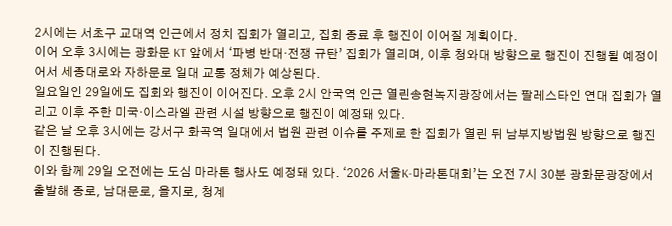2시에는 서초구 교대역 인근에서 정치 집회가 열리고, 집회 종료 후 행진이 이어질 계획이다.
이어 오후 3시에는 광화문 KT 앞에서 ‘파병 반대·전쟁 규탄’ 집회가 열리며, 이후 청와대 방향으로 행진이 진행될 예정이어서 세종대로와 자하문로 일대 교통 정체가 예상된다.
일요일인 29일에도 집회와 행진이 이어진다. 오후 2시 안국역 인근 열린송현녹지광장에서는 팔레스타인 연대 집회가 열리고 이후 주한 미국·이스라엘 관련 시설 방향으로 행진이 예정돼 있다.
같은 날 오후 3시에는 강서구 화곡역 일대에서 법원 관련 이슈를 주제로 한 집회가 열린 뒤 남부지방법원 방향으로 행진이 진행된다.
이와 함께 29일 오전에는 도심 마라톤 행사도 예정돼 있다. ‘2026 서울K-마라톤대회’는 오전 7시 30분 광화문광장에서 출발해 종로, 남대문로, 을지로, 청계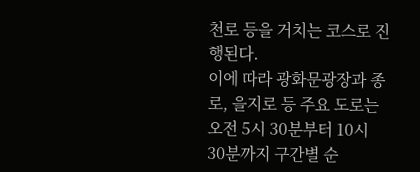천로 등을 거치는 코스로 진행된다.
이에 따라 광화문광장과 종로, 을지로 등 주요 도로는 오전 5시 30분부터 10시 30분까지 구간별 순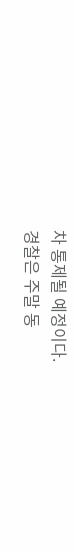차 통제될 예정이다.
경찰은 주말 동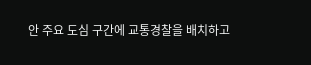안 주요 도심 구간에 교통경찰을 배치하고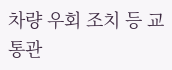차량 우회 조치 등 교통관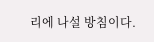리에 나설 방침이다.